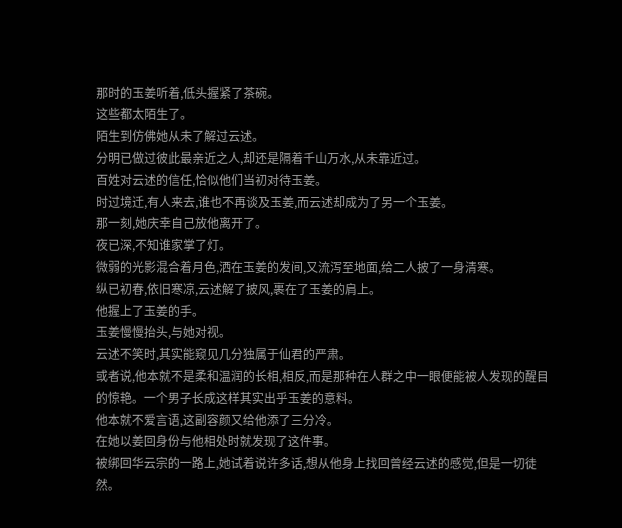那时的玉姜听着,低头握紧了茶碗。
这些都太陌生了。
陌生到仿佛她从未了解过云述。
分明已做过彼此最亲近之人,却还是隔着千山万水,从未靠近过。
百姓对云述的信任,恰似他们当初对待玉姜。
时过境迁,有人来去,谁也不再谈及玉姜,而云述却成为了另一个玉姜。
那一刻,她庆幸自己放他离开了。
夜已深,不知谁家掌了灯。
微弱的光影混合着月色,洒在玉姜的发间,又流泻至地面,给二人披了一身清寒。
纵已初春,依旧寒凉,云述解了披风,裹在了玉姜的肩上。
他握上了玉姜的手。
玉姜慢慢抬头,与她对视。
云述不笑时,其实能窥见几分独属于仙君的严肃。
或者说,他本就不是柔和温润的长相,相反,而是那种在人群之中一眼便能被人发现的醒目的惊艳。一个男子长成这样其实出乎玉姜的意料。
他本就不爱言语,这副容颜又给他添了三分冷。
在她以姜回身份与他相处时就发现了这件事。
被绑回华云宗的一路上,她试着说许多话,想从他身上找回曾经云述的感觉,但是一切徒然。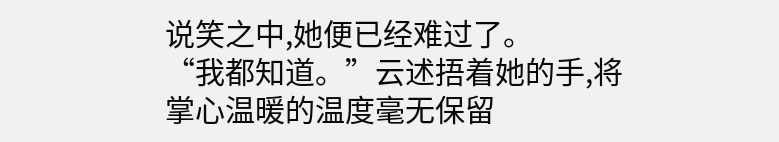说笑之中,她便已经难过了。
“我都知道。”云述捂着她的手,将掌心温暖的温度毫无保留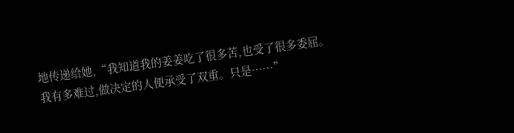地传递给她,“我知道我的姜姜吃了很多苦,也受了很多委屈。我有多难过,做决定的人便承受了双重。只是……”